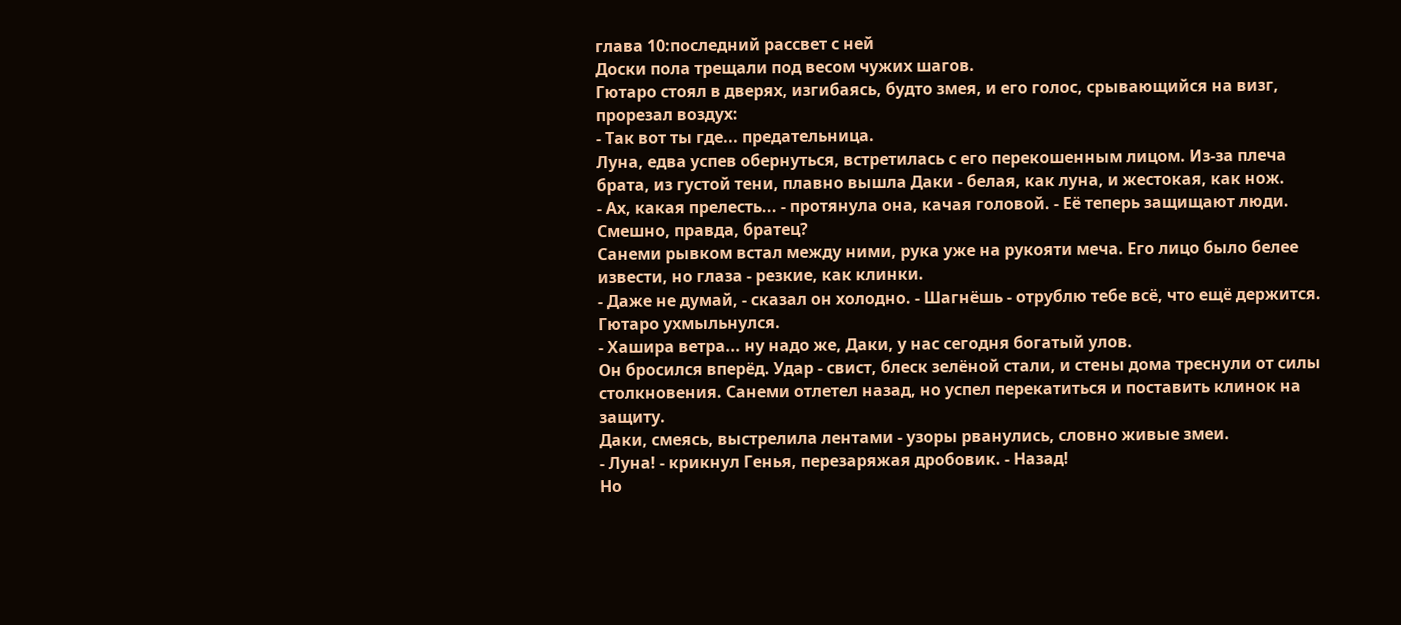глава 10:последний рассвет с ней
Доски пола трещали под весом чужих шагов.
Гютаро стоял в дверях, изгибаясь, будто змея, и его голос, срывающийся на визг, прорезал воздух:
- Так вот ты где... предательница.
Луна, едва успев обернуться, встретилась с его перекошенным лицом. Из-за плеча брата, из густой тени, плавно вышла Даки - белая, как луна, и жестокая, как нож.
- Ах, какая прелесть... - протянула она, качая головой. - Её теперь защищают люди. Смешно, правда, братец?
Санеми рывком встал между ними, рука уже на рукояти меча. Его лицо было белее извести, но глаза - резкие, как клинки.
- Даже не думай, - сказал он холодно. - Шагнёшь - отрублю тебе всё, что ещё держится.
Гютаро ухмыльнулся.
- Хашира ветра... ну надо же, Даки, у нас сегодня богатый улов.
Он бросился вперёд. Удар - свист, блеск зелёной стали, и стены дома треснули от силы столкновения. Санеми отлетел назад, но успел перекатиться и поставить клинок на защиту.
Даки, смеясь, выстрелила лентами - узоры рванулись, словно живые змеи.
- Луна! - крикнул Генья, перезаряжая дробовик. - Назад!
Но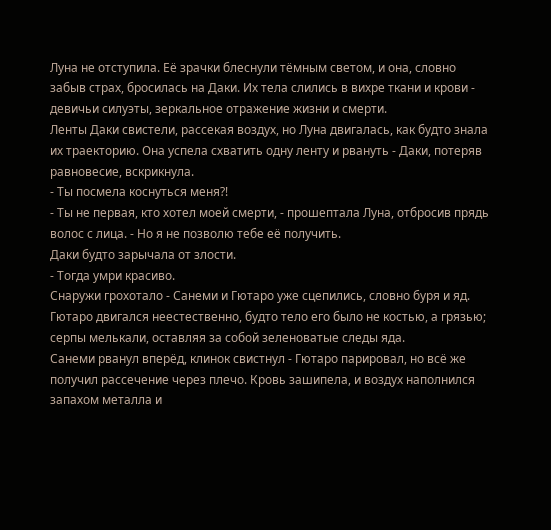Луна не отступила. Её зрачки блеснули тёмным светом, и она, словно забыв страх, бросилась на Даки. Их тела слились в вихре ткани и крови - девичьи силуэты, зеркальное отражение жизни и смерти.
Ленты Даки свистели, рассекая воздух, но Луна двигалась, как будто знала их траекторию. Она успела схватить одну ленту и рвануть - Даки, потеряв равновесие, вскрикнула.
- Ты посмела коснуться меня?!
- Ты не первая, кто хотел моей смерти, - прошептала Луна, отбросив прядь волос с лица. - Но я не позволю тебе её получить.
Даки будто зарычала от злости.
- Тогда умри красиво.
Снаружи грохотало - Санеми и Гютаро уже сцепились, словно буря и яд. Гютаро двигался неестественно, будто тело его было не костью, а грязью; серпы мелькали, оставляя за собой зеленоватые следы яда.
Санеми рванул вперёд, клинок свистнул - Гютаро парировал, но всё же получил рассечение через плечо. Кровь зашипела, и воздух наполнился запахом металла и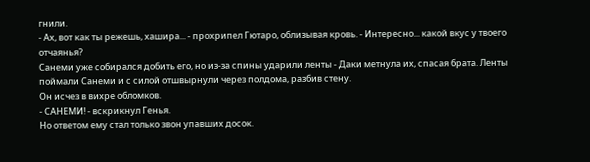гнили.
- Ах, вот как ты режешь, хашира... - прохрипел Гютаро, облизывая кровь. - Интересно... какой вкус у твоего отчаянья?
Санеми уже собирался добить его, но из-за спины ударили ленты - Даки метнула их, спасая брата. Ленты поймали Санеми и с силой отшвырнули через полдома, разбив стену.
Он исчез в вихре обломков.
- САНЕМИ! - вскрикнул Генья.
Но ответом ему стал только звон упавших досок.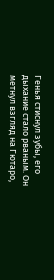Генья стиснул зубы, его дыхание стало рваным. Он метнул взгляд на Гютаро,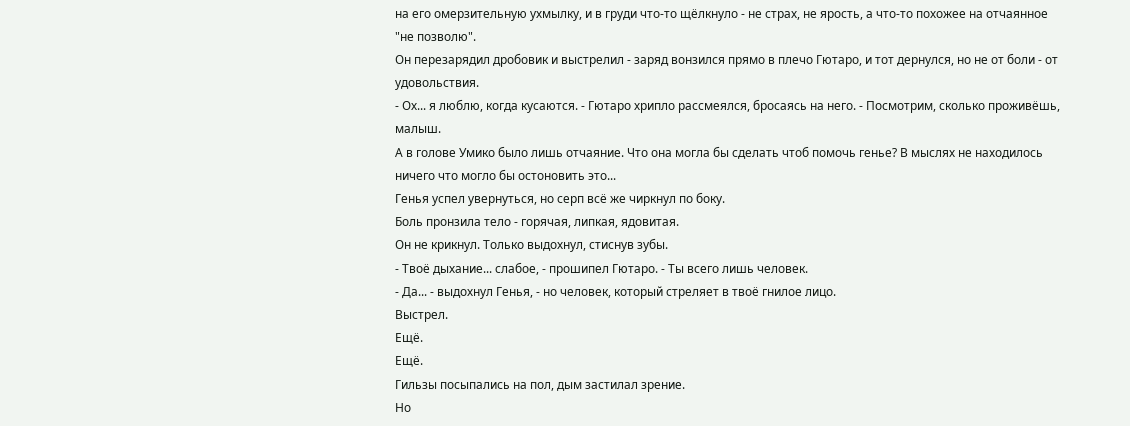на его омерзительную ухмылку, и в груди что-то щёлкнуло - не страх, не ярость, а что-то похожее на отчаянное "не позволю".
Он перезарядил дробовик и выстрелил - заряд вонзился прямо в плечо Гютаро, и тот дернулся, но не от боли - от удовольствия.
- Ох... я люблю, когда кусаются. - Гютаро хрипло рассмеялся, бросаясь на него. - Посмотрим, сколько проживёшь, малыш.
А в голове Умико было лишь отчаяние. Что она могла бы сделать чтоб помочь генье? В мыслях не находилось ничего что могло бы остоновить это...
Генья успел увернуться, но серп всё же чиркнул по боку.
Боль пронзила тело - горячая, липкая, ядовитая.
Он не крикнул. Только выдохнул, стиснув зубы.
- Твоё дыхание... слабое, - прошипел Гютаро. - Ты всего лишь человек.
- Да... - выдохнул Генья, - но человек, который стреляет в твоё гнилое лицо.
Выстрел.
Ещё.
Ещё.
Гильзы посыпались на пол, дым застилал зрение.
Но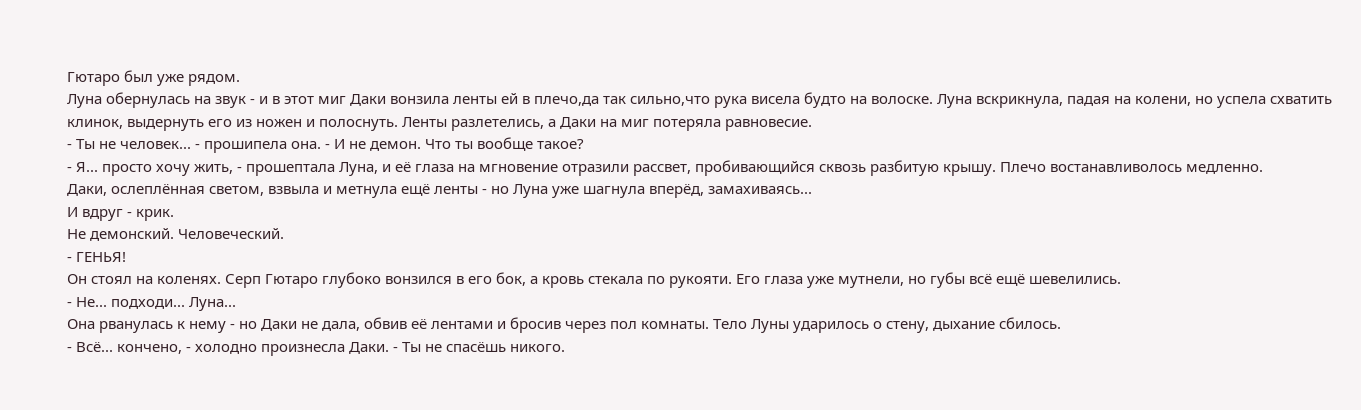Гютаро был уже рядом.
Луна обернулась на звук - и в этот миг Даки вонзила ленты ей в плечо,да так сильно,что рука висела будто на волоске. Луна вскрикнула, падая на колени, но успела схватить клинок, выдернуть его из ножен и полоснуть. Ленты разлетелись, а Даки на миг потеряла равновесие.
- Ты не человек... - прошипела она. - И не демон. Что ты вообще такое?
- Я... просто хочу жить, - прошептала Луна, и её глаза на мгновение отразили рассвет, пробивающийся сквозь разбитую крышу. Плечо востанавливолось медленно.
Даки, ослеплённая светом, взвыла и метнула ещё ленты - но Луна уже шагнула вперёд, замахиваясь...
И вдруг - крик.
Не демонский. Человеческий.
- ГЕНЬЯ!
Он стоял на коленях. Серп Гютаро глубоко вонзился в его бок, а кровь стекала по рукояти. Его глаза уже мутнели, но губы всё ещё шевелились.
- Не... подходи... Луна...
Она рванулась к нему - но Даки не дала, обвив её лентами и бросив через пол комнаты. Тело Луны ударилось о стену, дыхание сбилось.
- Всё... кончено, - холодно произнесла Даки. - Ты не спасёшь никого.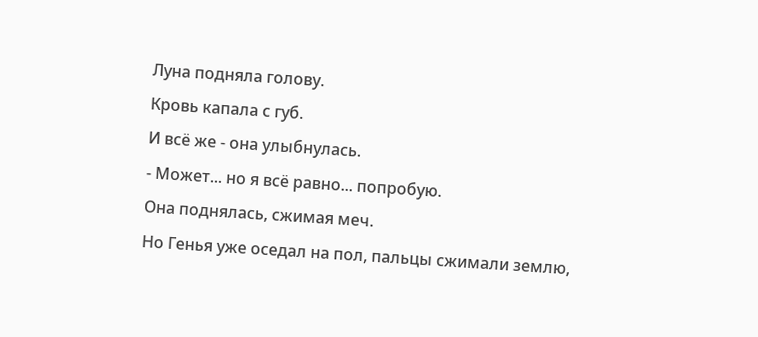Луна подняла голову.
Кровь капала с губ.
И всё же - она улыбнулась.
- Может... но я всё равно... попробую.
Она поднялась, сжимая меч.
Но Генья уже оседал на пол, пальцы сжимали землю,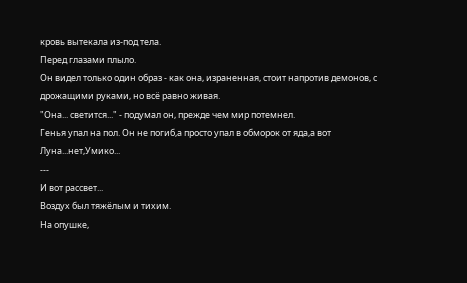кровь вытекала из-под тела.
Перед глазами плыло.
Он видел только один образ - как она, израненная, стоит напротив демонов, с дрожащими руками, но всё равно живая.
"Она... светится..." - подумал он, прежде чем мир потемнел.
Генья упал на пол. Он не погиб,а просто упал в обморок от яда,а вот Луна...нет,Умико...
---
И вот рассвет...
Воздух был тяжёлым и тихим.
На опушке,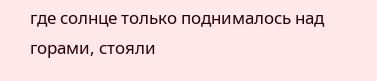где солнце только поднималось над горами, стояли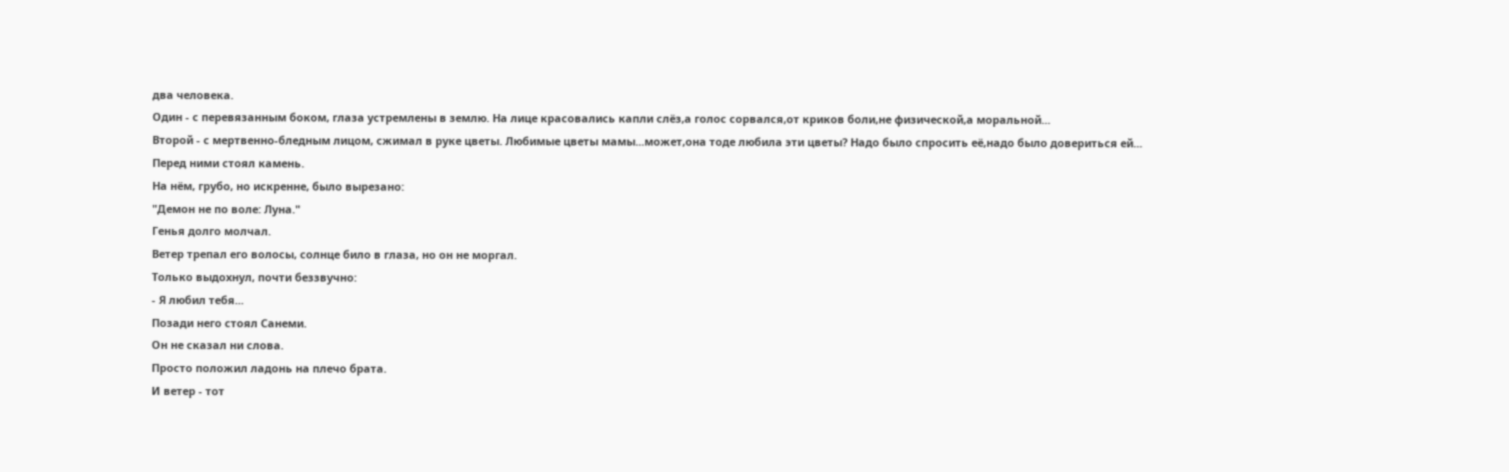два человека.
Один - с перевязанным боком, глаза устремлены в землю. На лице красовались капли слёз,а голос сорвался,от криков боли,не физической,а моральной...
Второй - с мертвенно-бледным лицом, сжимал в руке цветы. Любимые цветы мамы...может,она тоде любила эти цветы? Надо было спросить её,надо было довериться ей...
Перед ними стоял камень.
На нём, грубо, но искренне, было вырезано:
"Демон не по воле: Луна."
Генья долго молчал.
Ветер трепал его волосы, солнце било в глаза, но он не моргал.
Только выдохнул, почти беззвучно:
- Я любил тебя...
Позади него стоял Санеми.
Он не сказал ни слова.
Просто положил ладонь на плечо брата.
И ветер - тот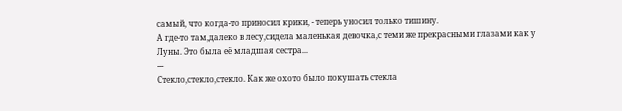самый, что когда-то приносил крики, - теперь уносил только тишину.
А где-то там,далеко в лесу,сидела маленькая девочка,с теми же прекрасными глазами как у Луны. Это была её младшая сестра...
---
Стекло,стекло,стекло. Как же охото было покушать стекла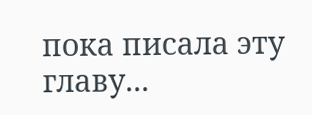пока писала эту главу...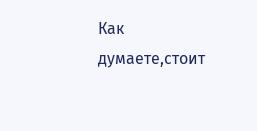Как думаете,стоит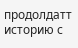продолдатт историю с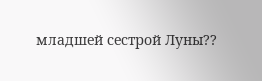младшей сестрой Луны??